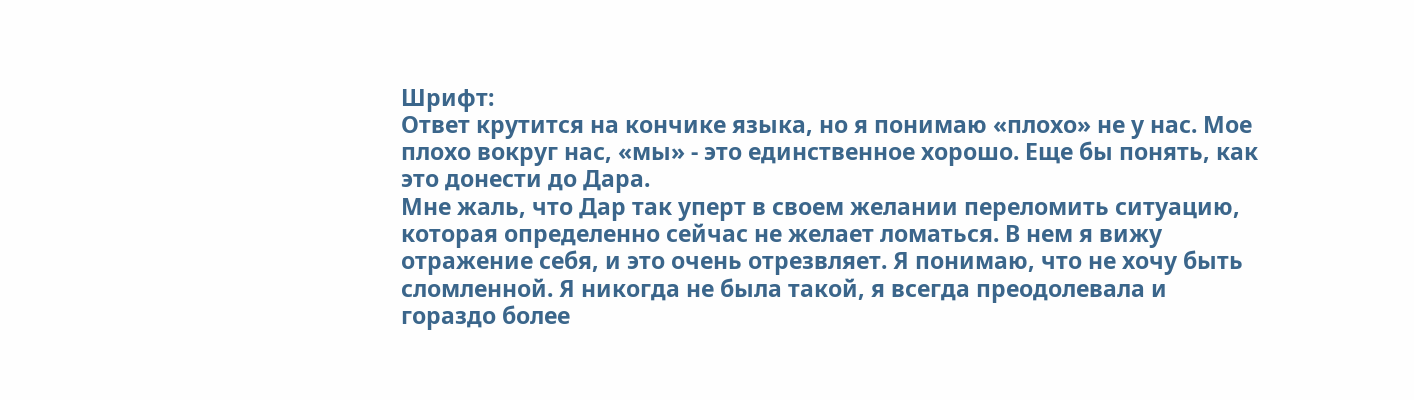Шрифт:
Ответ крутится на кончике языка, но я понимаю «плохо» не у нас. Мое плохо вокруг нас, «мы» - это единственное хорошо. Еще бы понять, как это донести до Дара.
Мне жаль, что Дар так уперт в своем желании переломить ситуацию, которая определенно сейчас не желает ломаться. В нем я вижу отражение себя, и это очень отрезвляет. Я понимаю, что не хочу быть сломленной. Я никогда не была такой, я всегда преодолевала и гораздо более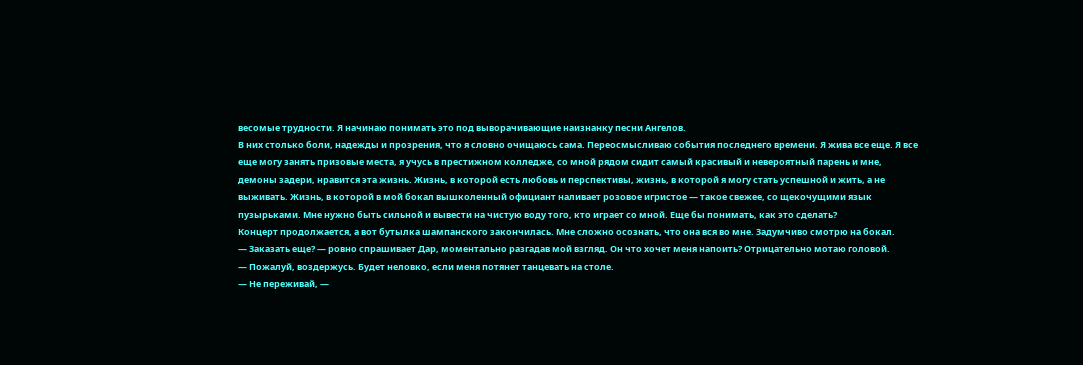весомые трудности. Я начинаю понимать это под выворачивающие наизнанку песни Ангелов.
В них столько боли, надежды и прозрения, что я словно очищаюсь сама. Переосмысливаю события последнего времени. Я жива все еще. Я все еще могу занять призовые места, я учусь в престижном колледже, со мной рядом сидит самый красивый и невероятный парень и мне, демоны задери, нравится эта жизнь. Жизнь, в которой есть любовь и перспективы, жизнь, в которой я могу стать успешной и жить, а не выживать. Жизнь, в которой в мой бокал вышколенный официант наливает розовое игристое — такое свежее, со щекочущими язык пузырьками. Мне нужно быть сильной и вывести на чистую воду того, кто играет со мной. Еще бы понимать, как это сделать?
Концерт продолжается, а вот бутылка шампанского закончилась. Мне сложно осознать, что она вся во мне. Задумчиво смотрю на бокал.
— Заказать еще? — ровно спрашивает Дар, моментально разгадав мой взгляд. Он что хочет меня напоить? Отрицательно мотаю головой.
— Пожалуй, воздержусь. Будет неловко, если меня потянет танцевать на столе.
— Не переживай, —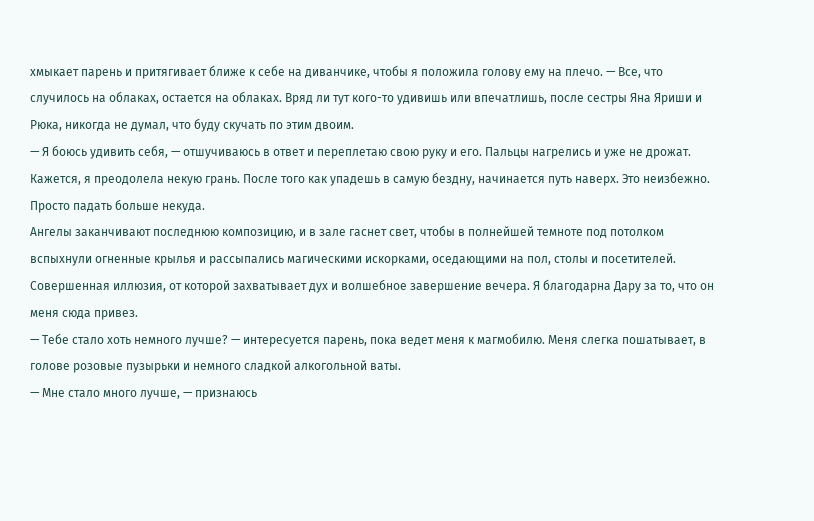хмыкает парень и притягивает ближе к себе на диванчике, чтобы я положила голову ему на плечо. — Все, что случилось на облаках, остается на облаках. Вряд ли тут кого-то удивишь или впечатлишь, после сестры Яна Яриши и Рюка, никогда не думал, что буду скучать по этим двоим.
— Я боюсь удивить себя, — отшучиваюсь в ответ и переплетаю свою руку и его. Пальцы нагрелись и уже не дрожат. Кажется, я преодолела некую грань. После того как упадешь в самую бездну, начинается путь наверх. Это неизбежно. Просто падать больше некуда.
Ангелы заканчивают последнюю композицию, и в зале гаснет свет, чтобы в полнейшей темноте под потолком вспыхнули огненные крылья и рассыпались магическими искорками, оседающими на пол, столы и посетителей. Совершенная иллюзия, от которой захватывает дух и волшебное завершение вечера. Я благодарна Дару за то, что он меня сюда привез.
— Тебе стало хоть немного лучше? — интересуется парень, пока ведет меня к магмобилю. Меня слегка пошатывает, в голове розовые пузырьки и немного сладкой алкогольной ваты.
— Мне стало много лучше, — признаюсь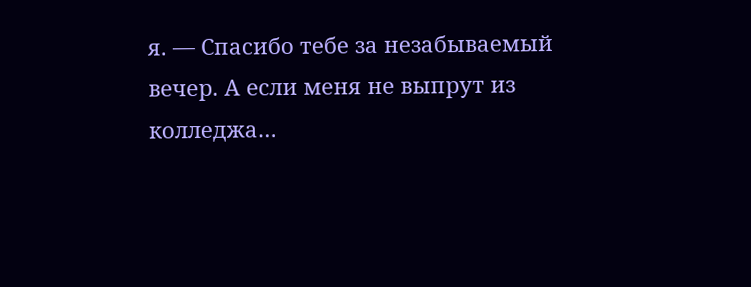я. — Спасибо тебе за незабываемый вечер. А если меня не выпрут из колледжа…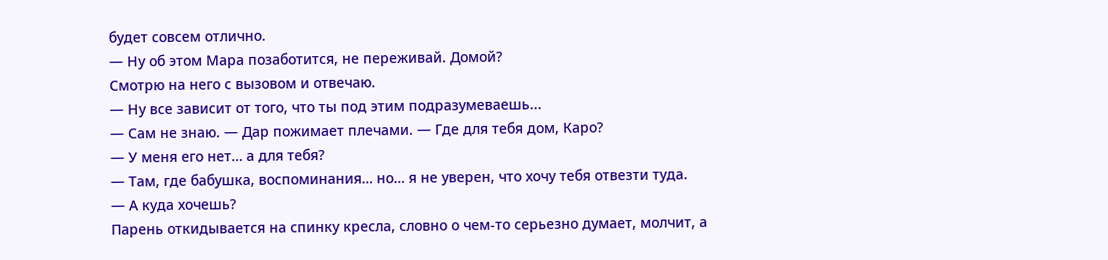будет совсем отлично.
— Ну об этом Мара позаботится, не переживай. Домой?
Смотрю на него с вызовом и отвечаю.
— Ну все зависит от того, что ты под этим подразумеваешь...
— Сам не знаю. — Дар пожимает плечами. — Где для тебя дом, Каро?
— У меня его нет… а для тебя?
— Там, где бабушка, воспоминания… но… я не уверен, что хочу тебя отвезти туда.
— А куда хочешь?
Парень откидывается на спинку кресла, словно о чем-то серьезно думает, молчит, а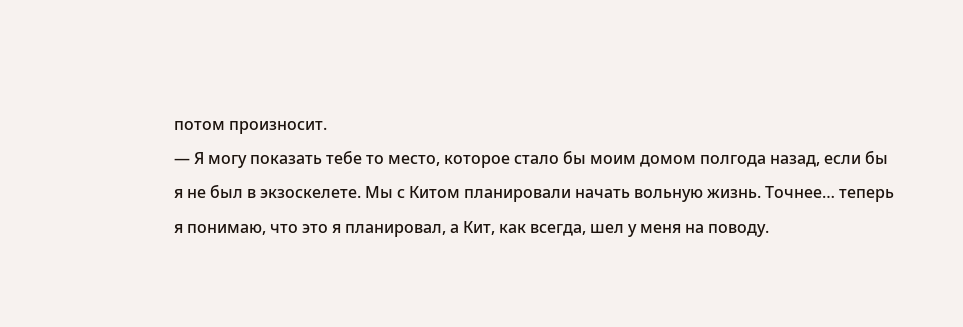потом произносит.
— Я могу показать тебе то место, которое стало бы моим домом полгода назад, если бы я не был в экзоскелете. Мы с Китом планировали начать вольную жизнь. Точнее… теперь я понимаю, что это я планировал, а Кит, как всегда, шел у меня на поводу.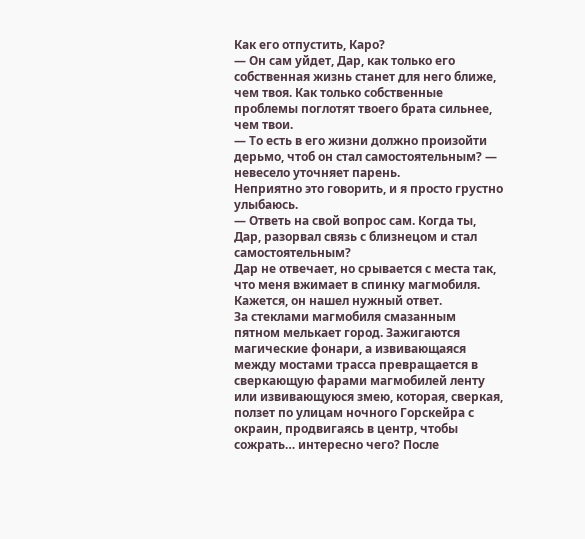Как его отпустить, Каро?
— Он сам уйдет, Дар, как только его собственная жизнь станет для него ближе, чем твоя. Как только собственные проблемы поглотят твоего брата сильнее, чем твои.
— То есть в его жизни должно произойти дерьмо, чтоб он стал самостоятельным? — невесело уточняет парень.
Неприятно это говорить, и я просто грустно улыбаюсь.
— Ответь на свой вопрос сам. Когда ты, Дар, разорвал связь с близнецом и стал самостоятельным?
Дар не отвечает, но срывается с места так, что меня вжимает в спинку магмобиля. Кажется, он нашел нужный ответ.
За стеклами магмобиля смазанным пятном мелькает город. Зажигаются магические фонари, а извивающаяся между мостами трасса превращается в сверкающую фарами магмобилей ленту или извивающуюся змею, которая, сверкая, ползет по улицам ночного Горскейра с окраин, продвигаясь в центр, чтобы сожрать… интересно чего? После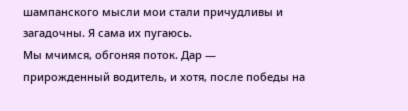шампанского мысли мои стали причудливы и загадочны. Я сама их пугаюсь.
Мы мчимся, обгоняя поток. Дар — прирожденный водитель, и хотя, после победы на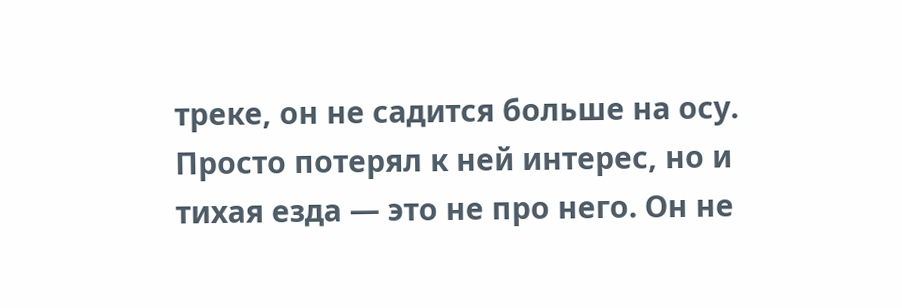треке, он не садится больше на осу. Просто потерял к ней интерес, но и тихая езда — это не про него. Он не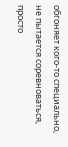обгоняет кого-то специально, не пытается соревноваться, просто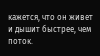кажется, что он живет и дышит быстрее, чем поток.